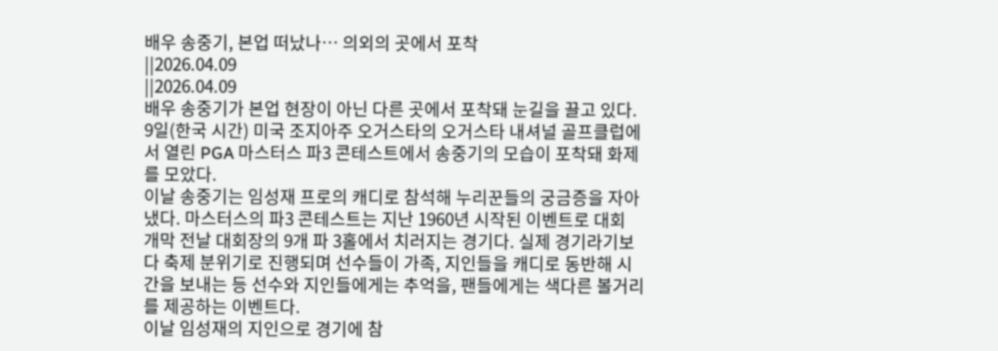배우 송중기, 본업 떠났나… 의외의 곳에서 포착
||2026.04.09
||2026.04.09
배우 송중기가 본업 현장이 아닌 다른 곳에서 포착돼 눈길을 끌고 있다. 9일(한국 시간) 미국 조지아주 오거스타의 오거스타 내셔널 골프클럽에서 열린 PGA 마스터스 파3 콘테스트에서 송중기의 모습이 포착돼 화제를 모았다.
이날 송중기는 임성재 프로의 캐디로 참석해 누리꾼들의 궁금증을 자아냈다. 마스터스의 파3 콘테스트는 지난 1960년 시작된 이벤트로 대회 개막 전날 대회장의 9개 파 3홀에서 치러지는 경기다. 실제 경기라기보다 축제 분위기로 진행되며 선수들이 가족, 지인들을 캐디로 동반해 시간을 보내는 등 선수와 지인들에게는 추억을, 팬들에게는 색다른 볼거리를 제공하는 이벤트다.
이날 임성재의 지인으로 경기에 참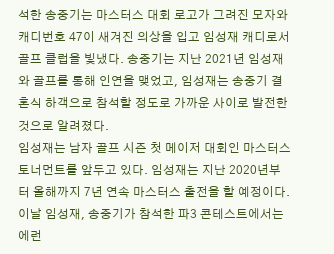석한 송중기는 마스터스 대회 로고가 그려진 모자와 캐디번호 47이 새겨진 의상을 입고 임성재 캐디로서 골프 클럽을 빛냈다. 송중기는 지난 2021년 임성재와 골프를 통해 인연을 맺었고, 임성재는 송중기 결혼식 하객으로 참석할 정도로 가까운 사이로 발전한 것으로 알려졌다.
임성재는 남자 골프 시즌 첫 메이저 대회인 마스터스 토너먼트를 앞두고 있다. 임성재는 지난 2020년부터 올해까지 7년 연속 마스터스 출전을 할 예정이다. 이날 임성재, 송중기가 참석한 파3 콘테스트에서는 에런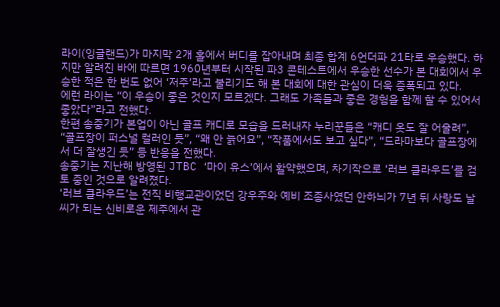라이(잉글랜드)가 마지막 2개 홀에서 버디를 잡아내며 최종 합계 6언더파 21타로 우승했다. 하지만 알려진 바에 따르면 1960년부터 시작된 파3 콘테스트에서 우승한 선수가 본 대회에서 우승한 적은 한 번도 없어 ‘저주’라고 불리기도 해 본 대회에 대한 관심이 더욱 증폭되고 있다.
에런 라이는 “이 우승이 좋은 것인지 모르겠다. 그래도 가족들과 좋은 경험을 함께 할 수 있어서 좋았다”라고 전했다.
한편 송중기가 본업이 아닌 골프 캐디로 모습을 드러내자 누리꾼들은 “캐디 옷도 잘 어울려”, “골프장이 퍼스널 컬러인 듯”, “왜 안 늙어요”, “작품에서도 보고 싶다”, “드라마보다 골프장에서 더 잘생긴 듯” 등 반응을 전했다.
송중기는 지난해 방영된 JTBC ‘마이 유스’에서 활약했으며, 차기작으로 ‘러브 클라우드’를 검토 중인 것으로 알려졌다.
‘러브 클라우드’는 전직 비행교관이었던 강우주와 예비 조종사였던 안하늬가 7년 뒤 사랑도 날씨가 되는 신비로운 제주에서 관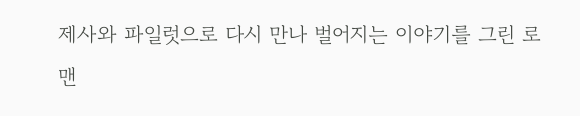제사와 파일럿으로 다시 만나 벌어지는 이야기를 그린 로맨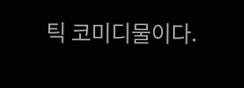틱 코미디물이다.